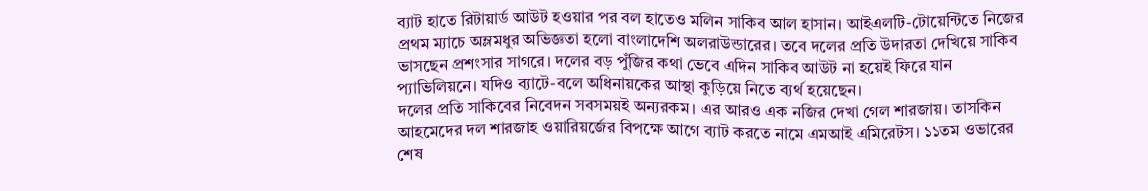ব্যাট হাতে রিটায়ার্ড আউট হওয়ার পর বল হাতেও মলিন সাকিব আল হাসান। আইএলটি-টোয়েন্টিতে নিজের প্রথম ম্যাচে অম্লমধুর অভিজ্ঞতা হলো বাংলাদেশি অলরাউন্ডারের। তবে দলের প্রতি উদারতা দেখিয়ে সাকিব ভাসছেন প্রশংসার সাগরে। দলের বড় পুঁজির কথা ভেবে এদিন সাকিব আউট না হয়েই ফিরে যান প্যাভিলিয়নে। যদিও ব্যাটে-বলে অধিনায়কের আস্থা কুড়িয়ে নিতে ব্যর্থ হয়েছেন।
দলের প্রতি সাকিবের নিবেদন সবসময়ই অন্যরকম। এর আরও এক নজির দেখা গেল শারজায়। তাসকিন আহমেদের দল শারজাহ ওয়ারিয়র্জের বিপক্ষে আগে ব্যাট করতে নামে এমআই এমিরেটস। ১১তম ওভারের শেষ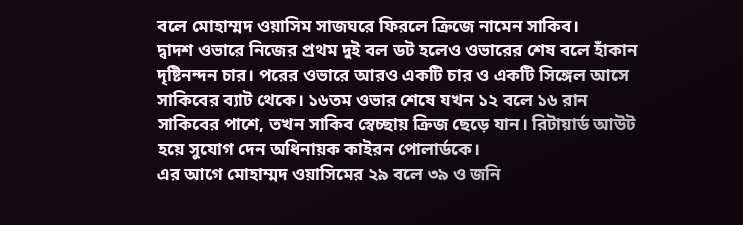বলে মোহাম্মদ ওয়াসিম সাজঘরে ফিরলে ক্রিজে নামেন সাকিব।
দ্বাদশ ওভারে নিজের প্রথম দুই বল ডট হলেও ওভারের শেষ বলে হাঁকান দৃষ্টিনন্দন চার। পরের ওভারে আরও একটি চার ও একটি সিঙ্গেল আসে সাকিবের ব্যাট থেকে। ১৬তম ওভার শেষে যখন ১২ বলে ১৬ রান সাকিবের পাশে, তখন সাকিব স্বেচ্ছায় ক্রিজ ছেড়ে যান। রিটায়ার্ড আউট হয়ে সুযোগ দেন অধিনায়ক কাইরন পোলার্ডকে।
এর আগে মোহাম্মদ ওয়াসিমের ২৯ বলে ৩৯ ও জনি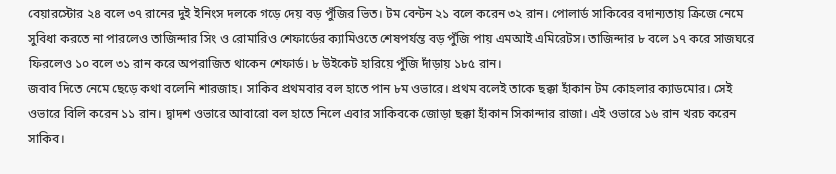বেয়ারস্টোর ২৪ বলে ৩৭ রানের দুই ইনিংস দলকে গড়ে দেয় বড় পুঁজির ভিত। টম বেন্টন ২১ বলে করেন ৩২ রান। পোলার্ড সাকিবের বদান্যতায় ক্রিজে নেমে সুবিধা করতে না পারলেও তাজিন্দার সিং ও রোমারিও শেফার্ডের ক্যামিওতে শেষপর্যন্ত বড় পুঁজি পায় এমআই এমিরেটস। তাজিন্দার ৮ বলে ১৭ করে সাজঘরে ফিরলেও ১০ বলে ৩১ রান করে অপরাজিত থাকেন শেফার্ড। ৮ উইকেট হারিয়ে পুঁজি দাঁড়ায় ১৮৫ রান।
জবাব দিতে নেমে ছেড়ে কথা বলেনি শারজাহ। সাকিব প্রথমবার বল হাতে পান ৮ম ওভারে। প্রথম বলেই তাকে ছক্কা হাঁকান টম কোহলার ক্যাডমোর। সেই ওভারে বিলি করেন ১১ রান। দ্বাদশ ওভারে আবারো বল হাতে নিলে এবার সাকিবকে জোড়া ছক্কা হাঁকান সিকান্দার রাজা। এই ওভারে ১৬ রান খরচ করেন সাকিব।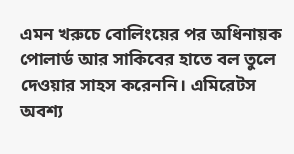এমন খরুচে বোলিংয়ের পর অধিনায়ক পোলার্ড আর সাকিবের হাতে বল তুলে দেওয়ার সাহস করেননি। এমিরেটস অবশ্য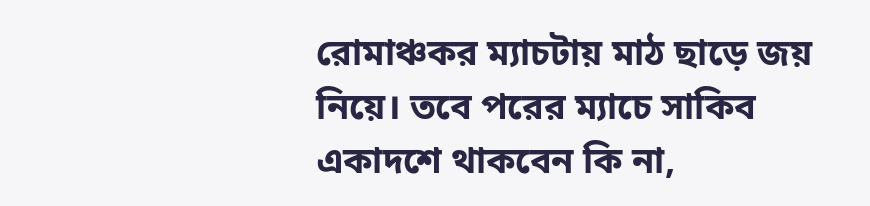রোমাঞ্চকর ম্যাচটায় মাঠ ছাড়ে জয় নিয়ে। তবে পরের ম্যাচে সাকিব একাদশে থাকবেন কি না,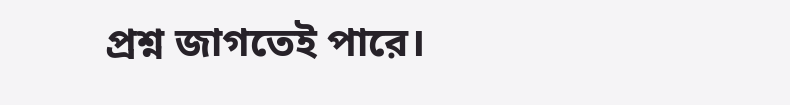প্রশ্ন জাগতেই পারে।